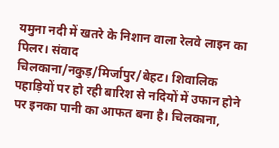यमुना नदी में खतरे के निशान वाला रेलवे लाइन का पिलर। संवाद
चिलकाना/नकुड़/मिर्जापुर/बेहट। शिवालिक पहाड़ियों पर हो रही बारिश से नदियों में उफान होने पर इनका पानी का आफत बना है। चिलकाना,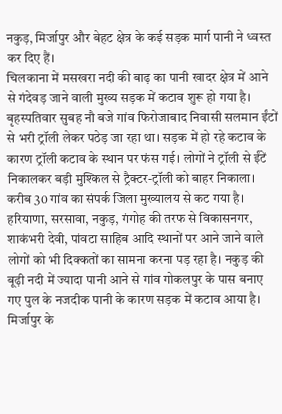नकुड़, मिर्जापुर और बेहट क्षेत्र के कई सड़क मार्ग पानी ने ध्वस्त कर दिए हैं।
चिलकाना में मसखरा नदी की बाढ़ का पानी खादर क्षेत्र में आने से गंदेवड़ जाने वाली मुख्य सड़क में कटाव शुरू हो गया है। बृहस्पतिवार सुबह नौ बजे गांव फिरोजाबाद निवासी सलमान ईंटों से भरी ट्रॉली लेकर पठेड़ जा रहा था। सड़क में हो रहे कटाव के कारण ट्रॉली कटाव के स्थान पर फंस गई। लोगों ने ट्रॉली से ईंटें निकालकर बड़ी मुश्किल से ट्रैक्टर-ट्रॉली को बाहर निकाला। करीब 30 गांव का संपर्क जिला मुख्यालय से कट गया है।
हरियाणा, सरसावा, नकुड़, गंगोह की तरफ से विकासनगर, शाकंभरी देवी, पांवटा साहिब आदि स्थानों पर आने जाने वाले लोगों को भी दिक्कतों का सामना करना पड़ रहा है। नकुड़ की बूढ़ी नदी में ज्यादा पानी आने से गांव गोकलपुर के पास बनाए गए पुल के नजदीक पानी के कारण सड़क में कटाव आया है। मिर्जापुर के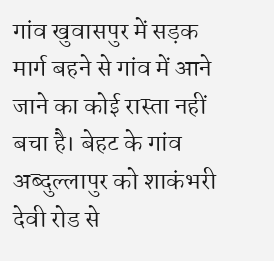गांव खुवासपुर में सड़क मार्ग बहने से गांव में आने जाने का कोई रास्ता नहीं बचा है। बेहट के गांव अब्दुल्लापुर को शाकंभरी देवी रोड से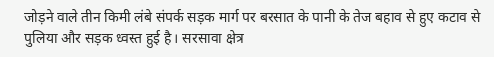जोड़ने वाले तीन किमी लंबे संपर्क सड़क मार्ग पर बरसात के पानी के तेज बहाव से हुए कटाव से पुलिया और सड़क ध्वस्त हुई है। सरसावा क्षेत्र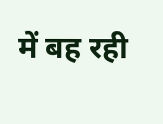में बह रही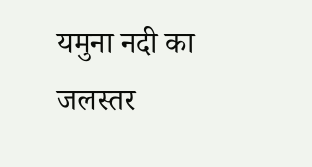यमुना नदी का जलस्तर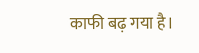काफी बढ़ गया है।